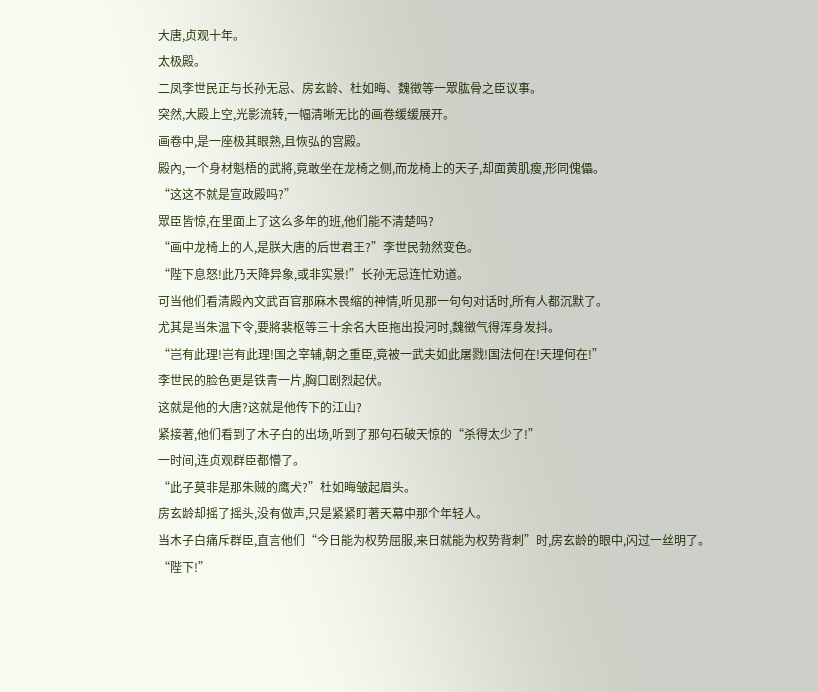大唐,贞观十年。
太极殿。
二凤李世民正与长孙无忌、房玄龄、杜如晦、魏徵等一眾肱骨之臣议事。
突然,大殿上空,光影流转,一幅清晰无比的画卷缓缓展开。
画卷中,是一座极其眼熟,且恢弘的宫殿。
殿內,一个身材魁梧的武將,竟敢坐在龙椅之侧,而龙椅上的天子,却面黄肌瘦,形同傀儡。
“这这不就是宣政殿吗?”
眾臣皆惊,在里面上了这么多年的班,他们能不清楚吗?
“画中龙椅上的人,是朕大唐的后世君王?”李世民勃然变色。
“陛下息怒!此乃天降异象,或非实景!”长孙无忌连忙劝道。
可当他们看清殿內文武百官那麻木畏缩的神情,听见那一句句对话时,所有人都沉默了。
尤其是当朱温下令,要將裴枢等三十余名大臣拖出投河时,魏徵气得浑身发抖。
“岂有此理!岂有此理!国之宰辅,朝之重臣,竟被一武夫如此屠戮!国法何在!天理何在!”
李世民的脸色更是铁青一片,胸口剧烈起伏。
这就是他的大唐?这就是他传下的江山?
紧接著,他们看到了木子白的出场,听到了那句石破天惊的“杀得太少了!”
一时间,连贞观群臣都懵了。
“此子莫非是那朱贼的鹰犬?”杜如晦皱起眉头。
房玄龄却摇了摇头,没有做声,只是紧紧盯著天幕中那个年轻人。
当木子白痛斥群臣,直言他们“今日能为权势屈服,来日就能为权势背刺”时,房玄龄的眼中,闪过一丝明了。
“陛下!”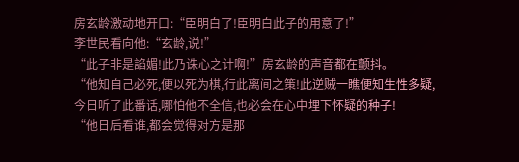房玄龄激动地开口:“臣明白了!臣明白此子的用意了!”
李世民看向他:“玄龄,说!”
“此子非是諂媚!此乃诛心之计啊!”房玄龄的声音都在颤抖。
“他知自己必死,便以死为棋,行此离间之策!此逆贼一瞧便知生性多疑,今日听了此番话,哪怕他不全信,也必会在心中埋下怀疑的种子!
“他日后看谁,都会觉得对方是那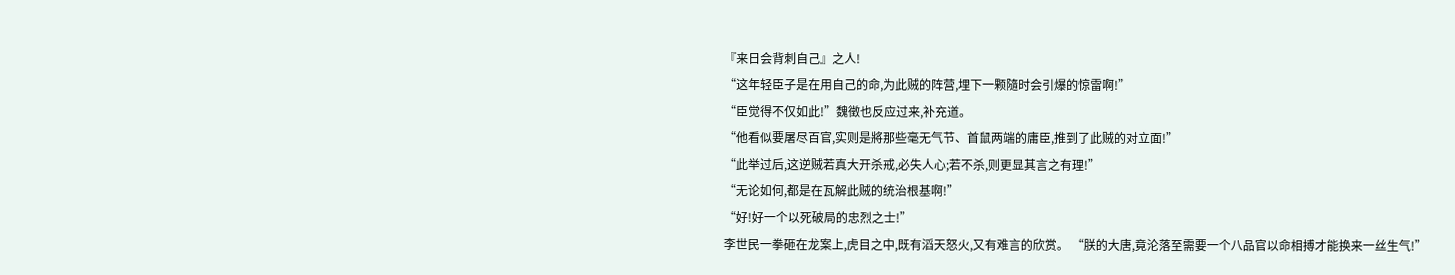『来日会背刺自己』之人!
“这年轻臣子是在用自己的命,为此贼的阵营,埋下一颗隨时会引爆的惊雷啊!”
“臣觉得不仅如此!”魏徵也反应过来,补充道。
“他看似要屠尽百官,实则是將那些毫无气节、首鼠两端的庸臣,推到了此贼的对立面!”
“此举过后,这逆贼若真大开杀戒,必失人心;若不杀,则更显其言之有理!”
“无论如何,都是在瓦解此贼的统治根基啊!”
“好!好一个以死破局的忠烈之士!”
李世民一拳砸在龙案上,虎目之中,既有滔天怒火,又有难言的欣赏。 “朕的大唐,竟沦落至需要一个八品官以命相搏才能换来一丝生气!”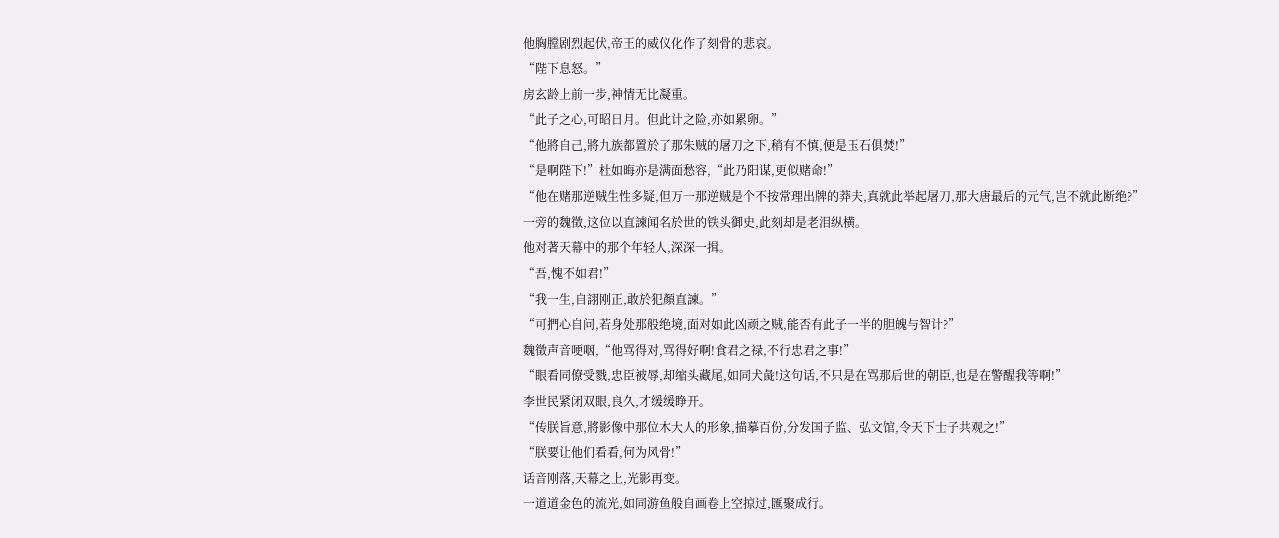他胸膛剧烈起伏,帝王的威仪化作了刻骨的悲哀。
“陛下息怒。”
房玄龄上前一步,神情无比凝重。
“此子之心,可昭日月。但此计之险,亦如累卵。”
“他將自己,將九族都置於了那朱贼的屠刀之下,稍有不慎,便是玉石俱焚!”
“是啊陛下!”杜如晦亦是满面愁容,“此乃阳谋,更似赌命!”
“他在赌那逆贼生性多疑,但万一那逆贼是个不按常理出牌的莽夫,真就此举起屠刀,那大唐最后的元气,岂不就此断绝?”
一旁的魏徵,这位以直諫闻名於世的铁头御史,此刻却是老泪纵横。
他对著天幕中的那个年轻人,深深一揖。
“吾,愧不如君!”
“我一生,自詡刚正,敢於犯顏直諫。”
“可捫心自问,若身处那般绝境,面对如此凶顽之贼,能否有此子一半的胆魄与智计?”
魏徵声音哽咽,“他骂得对,骂得好啊!食君之禄,不行忠君之事!”
“眼看同僚受戮,忠臣被辱,却缩头藏尾,如同犬彘!这句话,不只是在骂那后世的朝臣,也是在警醒我等啊!”
李世民紧闭双眼,良久,才缓缓睁开。
“传朕旨意,將影像中那位木大人的形象,描摹百份,分发国子监、弘文馆,令天下士子共观之!”
“朕要让他们看看,何为风骨!”
话音刚落,天幕之上,光影再变。
一道道金色的流光,如同游鱼般自画卷上空掠过,匯聚成行。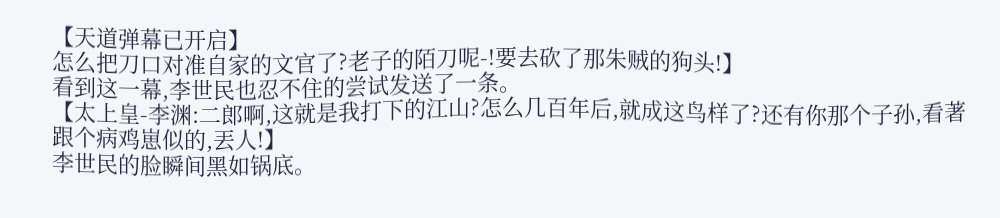【天道弹幕已开启】
怎么把刀口对准自家的文官了?老子的陌刀呢-!要去砍了那朱贼的狗头!】
看到这一幕,李世民也忍不住的尝试发送了一条。
【太上皇-李渊:二郎啊,这就是我打下的江山?怎么几百年后,就成这鸟样了?还有你那个子孙,看著跟个病鸡崽似的,丟人!】
李世民的脸瞬间黑如锅底。